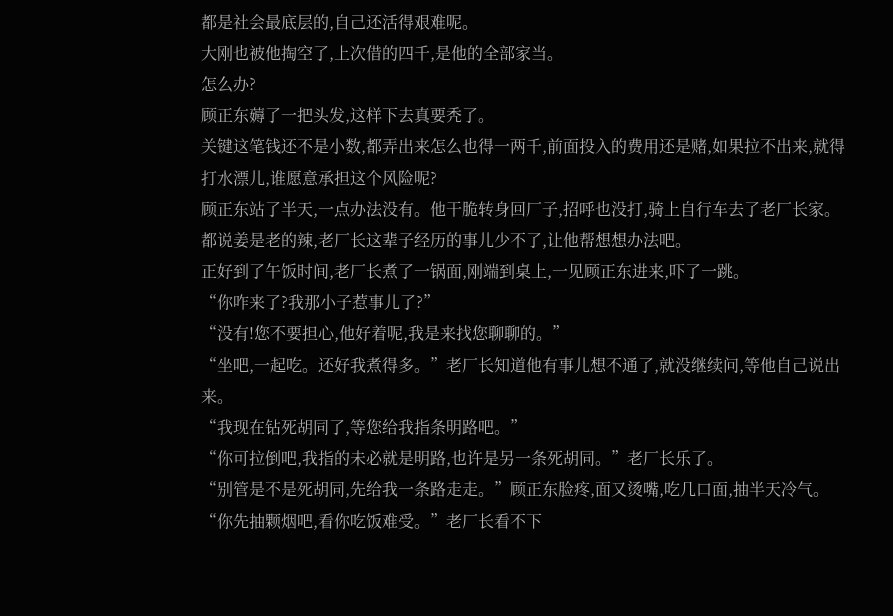都是社会最底层的,自己还活得艰难呢。
大刚也被他掏空了,上次借的四千,是他的全部家当。
怎么办?
顾正东薅了一把头发,这样下去真要秃了。
关键这笔钱还不是小数,都弄出来怎么也得一两千,前面投入的费用还是赌,如果拉不出来,就得打水漂儿,谁愿意承担这个风险呢?
顾正东站了半天,一点办法没有。他干脆转身回厂子,招呼也没打,骑上自行车去了老厂长家。
都说姜是老的辣,老厂长这辈子经历的事儿少不了,让他帮想想办法吧。
正好到了午饭时间,老厂长煮了一锅面,刚端到桌上,一见顾正东进来,吓了一跳。
“你咋来了?我那小子惹事儿了?”
“没有!您不要担心,他好着呢,我是来找您聊聊的。”
“坐吧,一起吃。还好我煮得多。”老厂长知道他有事儿想不通了,就没继续问,等他自己说出来。
“我现在钻死胡同了,等您给我指条明路吧。”
“你可拉倒吧,我指的未必就是明路,也许是另一条死胡同。”老厂长乐了。
“别管是不是死胡同,先给我一条路走走。”顾正东脸疼,面又烫嘴,吃几口面,抽半天冷气。
“你先抽颗烟吧,看你吃饭难受。”老厂长看不下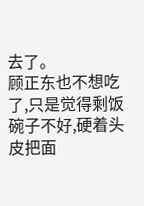去了。
顾正东也不想吃了,只是觉得剩饭碗子不好,硬着头皮把面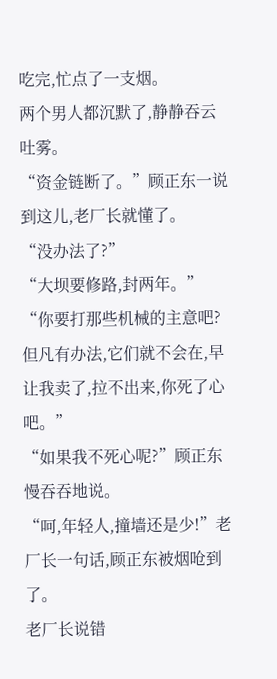吃完,忙点了一支烟。
两个男人都沉默了,静静吞云吐雾。
“资金链断了。”顾正东一说到这儿,老厂长就懂了。
“没办法了?”
“大坝要修路,封两年。”
“你要打那些机械的主意吧?但凡有办法,它们就不会在,早让我卖了,拉不出来,你死了心吧。”
“如果我不死心呢?”顾正东慢吞吞地说。
“呵,年轻人,撞墙还是少!”老厂长一句话,顾正东被烟呛到了。
老厂长说错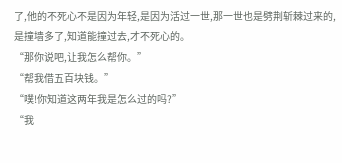了,他的不死心不是因为年轻,是因为活过一世,那一世也是劈荆斩棘过来的,是撞墙多了,知道能撞过去,才不死心的。
“那你说吧,让我怎么帮你。”
“帮我借五百块钱。”
“噗!你知道这两年我是怎么过的吗?”
“我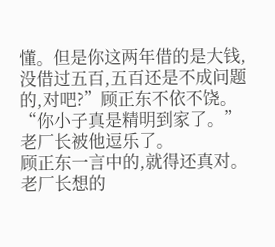懂。但是你这两年借的是大钱,没借过五百,五百还是不成问题的,对吧?”顾正东不依不饶。
“你小子真是精明到家了。”老厂长被他逗乐了。
顾正东一言中的,就得还真对。
老厂长想的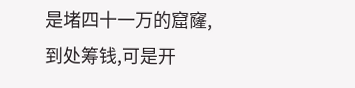是堵四十一万的窟窿,到处筹钱,可是开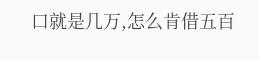口就是几万,怎么肯借五百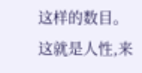这样的数目。
这就是人性,来